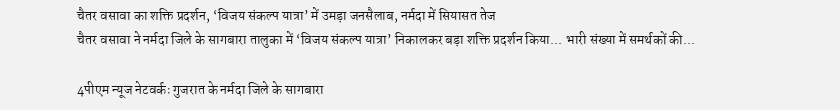चैतर वसावा का शक्ति प्रदर्शन, ‘विजय संकल्प यात्रा’ में उमड़ा जनसैलाब, नर्मदा में सियासत तेज
चैतर वसावा ने नर्मदा जिले के सागबारा तालुका में ‘विजय संकल्प यात्रा’ निकालकर बड़ा शक्ति प्रदर्शन किया... भारी संख्या में समर्थकों की...

4पीएम न्यूज नेटवर्कः गुजरात के नर्मदा जिले के सागबारा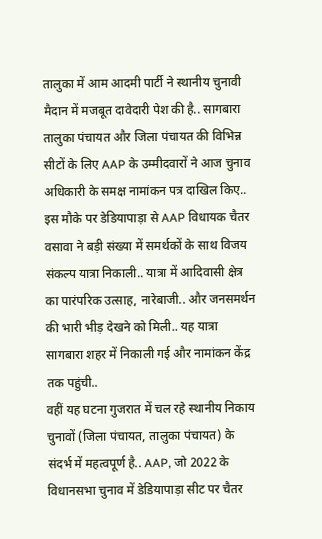तालुका में आम आदमी पार्टी ने स्थानीय चुनावी मैदान में मजबूत दावेदारी पेश की है.. सागबारा तालुका पंचायत और जिला पंचायत की विभिन्न सीटों के लिए AAP के उम्मीदवारों ने आज चुनाव अधिकारी के समक्ष नामांकन पत्र दाखिल किए.. इस मौके पर डेडियापाड़ा से AAP विधायक चैतर वसावा ने बड़ी संख्या में समर्थकों के साथ विजय संकल्प यात्रा निकाली.. यात्रा में आदिवासी क्षेत्र का पारंपरिक उत्साह, नारेबाजी.. और जनसमर्थन की भारी भीड़ देखने को मिली.. यह यात्रा सागबारा शहर में निकाली गई और नामांकन केंद्र तक पहुंची..
वहीं यह घटना गुजरात में चल रहे स्थानीय निकाय चुनावों (जिला पंचायत, तालुका पंचायत) के संदर्भ में महत्वपूर्ण है.. AAP, जो 2022 के विधानसभा चुनाव में डेडियापाड़ा सीट पर चैतर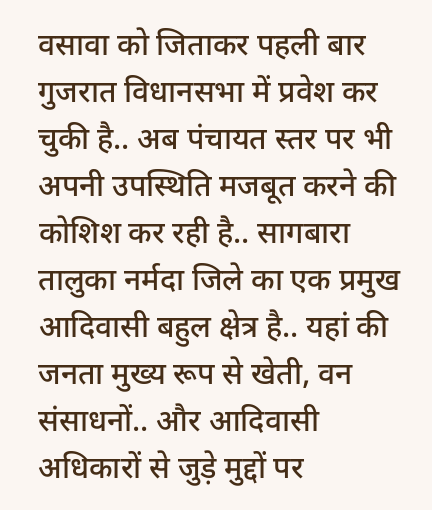वसावा को जिताकर पहली बार गुजरात विधानसभा में प्रवेश कर चुकी है.. अब पंचायत स्तर पर भी अपनी उपस्थिति मजबूत करने की कोशिश कर रही है.. सागबारा तालुका नर्मदा जिले का एक प्रमुख आदिवासी बहुल क्षेत्र है.. यहां की जनता मुख्य रूप से खेती, वन संसाधनों.. और आदिवासी अधिकारों से जुड़े मुद्दों पर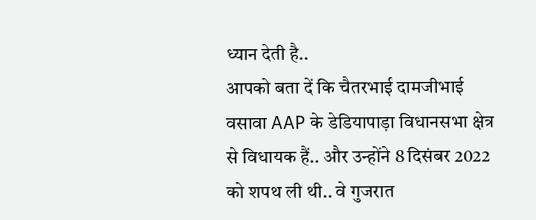ध्यान देती है..
आपको बता दें कि चैतरभाई दामजीभाई वसावा AAP के डेडियापाड़ा विधानसभा क्षेत्र से विधायक हैं.. और उन्होंने 8 दिसंबर 2022 को शपथ ली थी.. वे गुजरात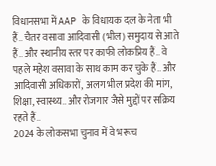विधानसभा में AAP के विधायक दल के नेता भी हैं.. चैतर वसावा आदिवासी (भील) समुदाय से आते हैं.. और स्थानीय स्तर पर काफी लोकप्रिय हैं.. वे पहले महेश वसावा के साथ काम कर चुके हैं.. और आदिवासी अधिकारों, अलग भील प्रदेश की मांग, शिक्षा, स्वास्थ्य.. और रोजगार जैसे मुद्दों पर सक्रिय रहते हैं..
2024 के लोकसभा चुनाव में वे भरूच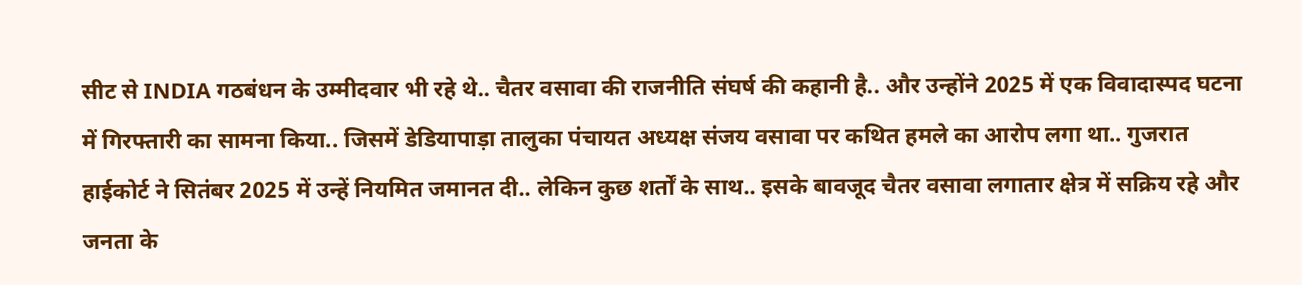सीट से INDIA गठबंधन के उम्मीदवार भी रहे थे.. चैतर वसावा की राजनीति संघर्ष की कहानी है.. और उन्होंने 2025 में एक विवादास्पद घटना में गिरफ्तारी का सामना किया.. जिसमें डेडियापाड़ा तालुका पंचायत अध्यक्ष संजय वसावा पर कथित हमले का आरोप लगा था.. गुजरात हाईकोर्ट ने सितंबर 2025 में उन्हें नियमित जमानत दी.. लेकिन कुछ शर्तों के साथ.. इसके बावजूद चैतर वसावा लगातार क्षेत्र में सक्रिय रहे और जनता के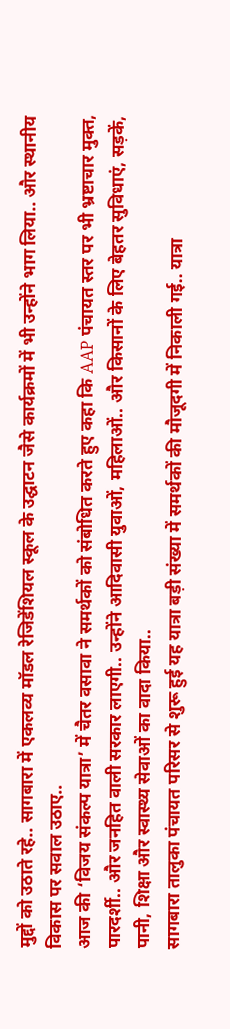मुद्दों को उठाते रहे.. सागबारा में एकलव्य मॉडल रेजिडेंशियल स्कूल के उद्घाटन जैसे कार्यक्रमों में भी उन्होंने भाग लिया.. और स्थानीय विकास पर सवाल उठाए..
आज की ‘विजय संकल्प यात्रा’ में चैतर वसावा ने समर्थकों को संबोधित करते हुए कहा कि AAP पंचायत स्तर पर भी भ्रष्टाचार मुक्त, पारदर्शी.. और जनहित वाली सरकार लाएगी.. उन्होंने आदिवासी युवाओं, महिलाओं.. और किसानों के लिए बेहतर सुविधाएं, सड़कें, पानी, शिक्षा और स्वास्थ्य सेवाओं का वादा किया..
सागबारा तालुका पंचायत परिसर से शुरू हुई यह यात्रा बड़ी संख्या में समर्थकों की मौजूदगी में निकाली गई.. यात्रा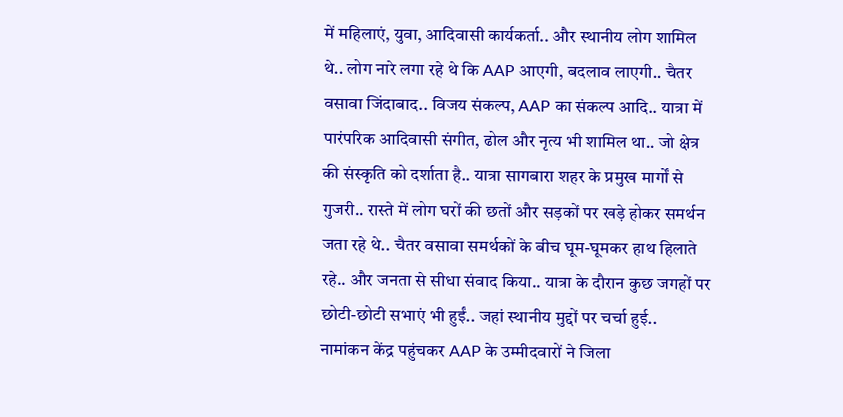में महिलाएं, युवा, आदिवासी कार्यकर्ता.. और स्थानीय लोग शामिल थे.. लोग नारे लगा रहे थे कि AAP आएगी, बदलाव लाएगी.. चैतर वसावा जिंदाबाद.. विजय संकल्प, AAP का संकल्प आदि.. यात्रा में पारंपरिक आदिवासी संगीत, ढोल और नृत्य भी शामिल था.. जो क्षेत्र की संस्कृति को दर्शाता है.. यात्रा सागबारा शहर के प्रमुख मार्गों से गुजरी.. रास्ते में लोग घरों की छतों और सड़कों पर खड़े होकर समर्थन जता रहे थे.. चैतर वसावा समर्थकों के बीच घूम-घूमकर हाथ हिलाते रहे.. और जनता से सीधा संवाद किया.. यात्रा के दौरान कुछ जगहों पर छोटी-छोटी सभाएं भी हुईं.. जहां स्थानीय मुद्दों पर चर्चा हुई..
नामांकन केंद्र पहुंचकर AAP के उम्मीदवारों ने जिला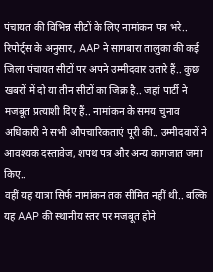पंचायत की विभिन्न सीटों के लिए नामांकन पत्र भरे.. रिपोर्ट्स के अनुसार, AAP ने सागबारा तालुका की कई जिला पंचायत सीटों पर अपने उम्मीदवार उतारे हैं.. कुछ खबरों में दो या तीन सीटों का जिक्र है.. जहां पार्टी ने मजबूत प्रत्याशी दिए हैं.. नामांकन के समय चुनाव अधिकारी ने सभी औपचारिकताएं पूरी की.. उम्मीदवारों ने आवश्यक दस्तावेज, शपथ पत्र और अन्य कागजात जमा किए..
वहीं यह यात्रा सिर्फ नामांकन तक सीमित नहीं थी.. बल्कि यह AAP की स्थानीय स्तर पर मजबूत होने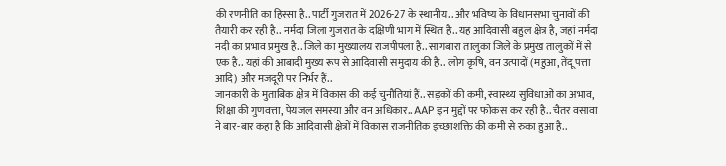की रणनीति का हिस्सा है.. पार्टी गुजरात में 2026-27 के स्थानीय.. और भविष्य के विधानसभा चुनावों की तैयारी कर रही है.. नर्मदा जिला गुजरात के दक्षिणी भाग में स्थित है.. यह आदिवासी बहुल क्षेत्र है, जहां नर्मदा नदी का प्रभाव प्रमुख है.. जिले का मुख्यालय राजपीपला है.. सागबारा तालुका जिले के प्रमुख तालुकों में से एक है.. यहां की आबादी मुख्य रूप से आदिवासी समुदाय की है.. लोग कृषि, वन उत्पादों (महुआ, तेंदू पत्ता आदि) और मजदूरी पर निर्भर हैं..
जानकारी के मुताबिक क्षेत्र में विकास की कई चुनौतियां हैं.. सड़कों की कमी, स्वास्थ्य सुविधाओं का अभाव, शिक्षा की गुणवत्ता, पेयजल समस्या और वन अधिकार.. AAP इन मुद्दों पर फोकस कर रही है.. चैतर वसावा ने बार-बार कहा है कि आदिवासी क्षेत्रों में विकास राजनीतिक इच्छाशक्ति की कमी से रुका हुआ है..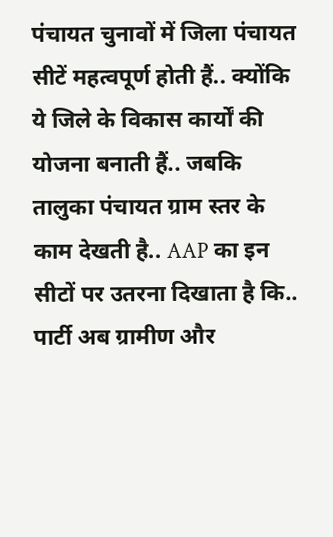पंचायत चुनावों में जिला पंचायत सीटें महत्वपूर्ण होती हैं.. क्योंकि ये जिले के विकास कार्यों की योजना बनाती हैं.. जबकि तालुका पंचायत ग्राम स्तर के काम देखती है.. AAP का इन सीटों पर उतरना दिखाता है कि.. पार्टी अब ग्रामीण और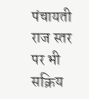पंचायती राज स्तर पर भी सक्रिय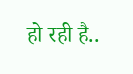हो रही है..